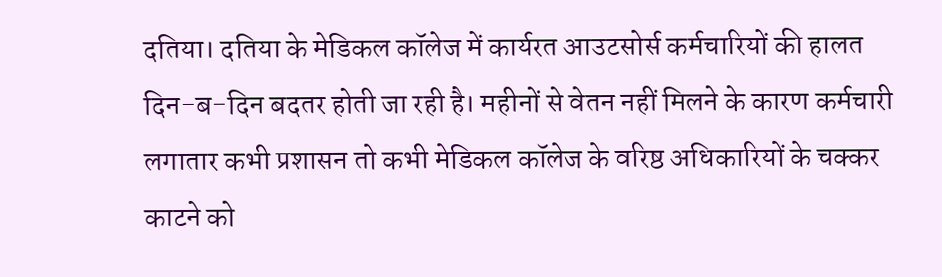दतिया। दतिया के मेडिकल कॉलेज में कार्यरत आउटसोर्स कर्मचारियों की हालत दिन-ब-दिन बदतर होती जा रही है। महीनों से वेतन नहीं मिलने के कारण कर्मचारी लगातार कभी प्रशासन तो कभी मेडिकल कॉलेज के वरिष्ठ अधिकारियों के चक्कर काटने को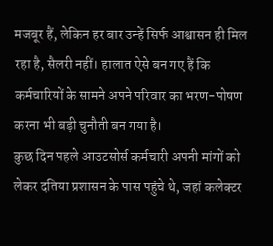मजबूर हैं, लेकिन हर बार उन्हें सिर्फ आश्वासन ही मिल रहा है, सैलरी नहीं। हालात ऐसे बन गए हैं कि कर्मचारियों के सामने अपने परिवार का भरण-पोषण करना भी बड़ी चुनौती बन गया है।
कुछ दिन पहले आउटसोर्स कर्मचारी अपनी मांगों को लेकर दतिया प्रशासन के पास पहुंचे थे, जहां कलेक्टर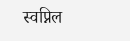स्वप्निल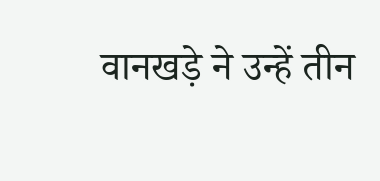वानखड़े ने उन्हें तीन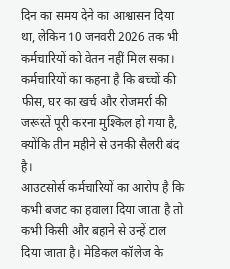दिन का समय देने का आश्वासन दिया था, लेकिन 10 जनवरी 2026 तक भी कर्मचारियों को वेतन नहीं मिल सका। कर्मचारियों का कहना है कि बच्चों की फीस, घर का खर्च और रोजमर्रा की जरूरतें पूरी करना मुश्किल हो गया है, क्योंकि तीन महीने से उनकी सैलरी बंद है।
आउटसोर्स कर्मचारियों का आरोप है कि कभी बजट का हवाला दिया जाता है तो कभी किसी और बहाने से उन्हें टाल दिया जाता है। मेडिकल कॉलेज के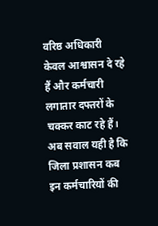वरिष्ठ अधिकारी केवल आश्वासन दे रहे हैं और कर्मचारी लगातार दफ्तरों के चक्कर काट रहे हैं। अब सवाल यही है कि जिला प्रशासन कब इन कर्मचारियों की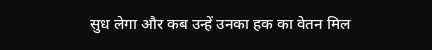सुध लेगा और कब उन्हें उनका हक का वेतन मिल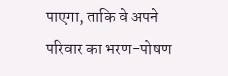पाएगा, ताकि वे अपने परिवार का भरण-पोषण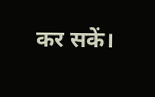कर सकें।